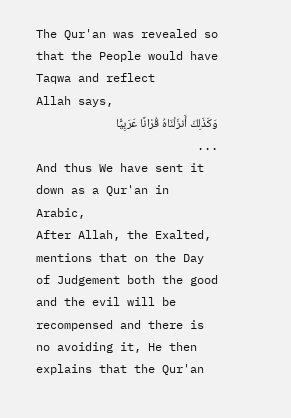The Qur'an was revealed so that the People would have Taqwa and reflect
Allah says,
وَكَذَلِكَ أَنزَلْنَاهُ قُرْانًا عَرَبِيًّا
...
And thus We have sent it down as a Qur'an in Arabic,
After Allah, the Exalted, mentions that on the Day of Judgement both the good and the evil will be recompensed and there is no avoiding it, He then explains that the Qur'an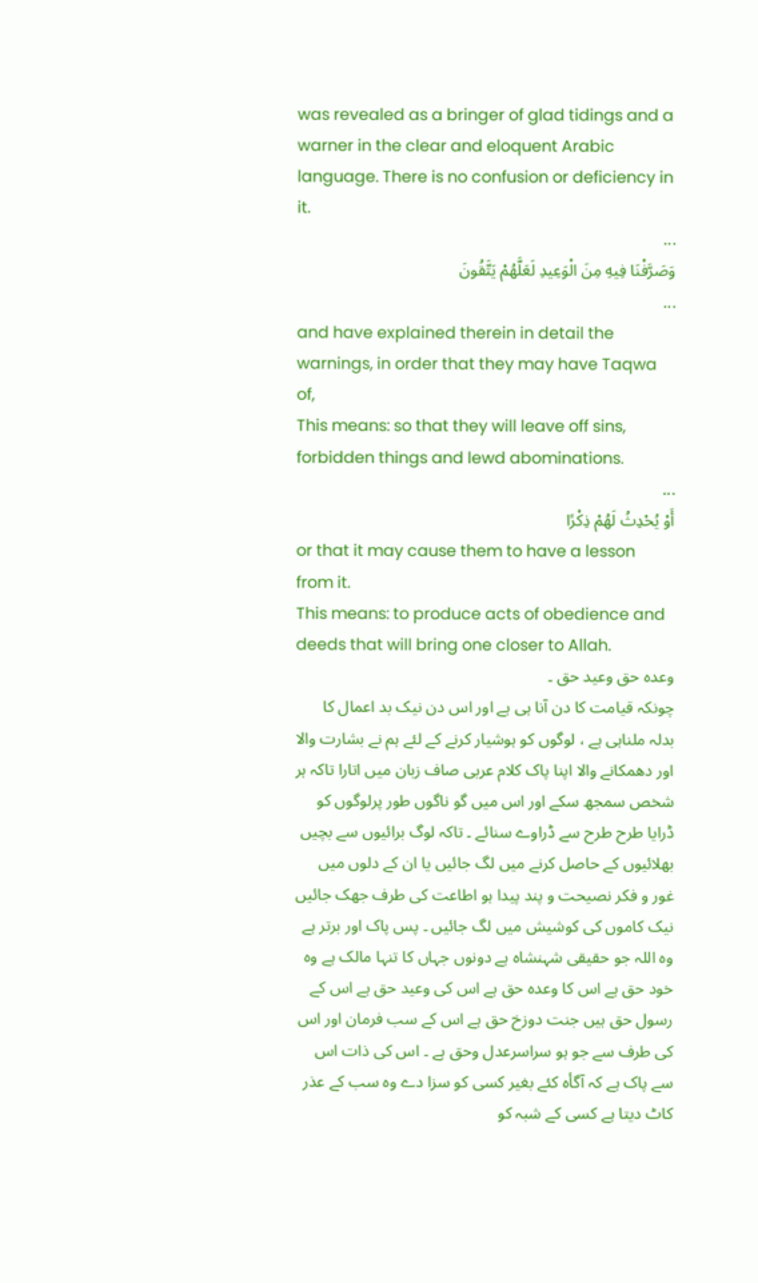was revealed as a bringer of glad tidings and a warner in the clear and eloquent Arabic language. There is no confusion or deficiency in it.
...
وَصَرَّفْنَا فِيهِ مِنَ الْوَعِيدِ لَعَلَّهُمْ يَتَّقُونَ
...
and have explained therein in detail the warnings, in order that they may have Taqwa of,
This means: so that they will leave off sins, forbidden things and lewd abominations.
...
أَوْ يُحْدِثُ لَهُمْ ذِكْرًا
or that it may cause them to have a lesson from it.
This means: to produce acts of obedience and deeds that will bring one closer to Allah.
وعدہ حق وعید حق ۔
چونکہ قیامت کا دن آنا ہی ہے اور اس دن نیک بد اعمال کا بدلہ ملناہی ہے ، لوگوں کو ہوشیار کرنے کے لئے ہم نے بشارت والا اور دھمکانے والا اپنا پاک کلام عربی صاف زبان میں اتارا تاکہ ہر شخص سمجھ سکے اور اس میں گو ناگوں طور پرلوگوں کو ڈرایا طرح طرح سے ڈراوے سنائے ۔ تاکہ لوگ برائیوں سے بچیں بھلائیوں کے حاصل کرنے میں لگ جائیں یا ان کے دلوں میں غور و فکر نصیحت و پند پیدا ہو اطاعت کی طرف جھک جائیں نیک کاموں کی کوشیش میں لگ جائیں ۔ پس پاک اور برتر ہے وہ اللہ جو حقیقی شہنشاہ ہے دونوں جہاں کا تنہا مالک ہے وہ خود حق ہے اس کا وعدہ حق ہے اس کی وعید حق ہے اس کے رسول حق ہیں جنت دوزخ حق ہے اس کے سب فرمان اور اس کی طرف سے جو ہو سراسرعدل وحق ہے ۔ اس کی ذات اس سے پاک ہے کہ آگأہ کئے بغیر کسی کو سزا دے وہ سب کے عذر کاٹ دیتا ہے کسی کے شبہ کو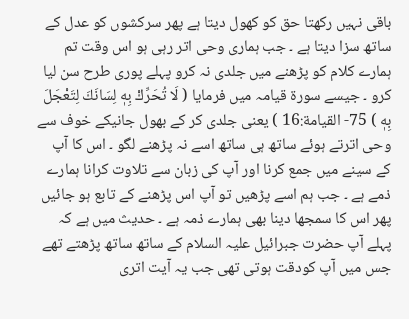باقی نہیں رکھتا حق کو کھول دیتا ہے پھر سرکشوں کو عدل کے ساتھ سزا دیتا ہے ۔ جب ہماری وحی اتر رہی ہو اس وقت تم ہمارے کلام کو پڑھنے میں جلدی نہ کرو پہلے پوری طرح سن لیا کرو ۔ جیسے سورۃ قیامہ میں فرمایا ( لَا تُحَرِّكْ بِهٖ لِسَانَكَ لِتَعْجَلَ بِهٖ ) 75- القيامة:16 ) یعنی جلدی کر کے بھول جانیکے خوف سے وحی اترتے ہوئے ساتھ ہی ساتھ اسے نہ پڑھنے لگو ۔ اس کا آپ کے سینے میں جمع کرنا اور آپ کی زبان سے تلاوت کرانا ہمارے ذمے ہے ۔ جب ہم اسے پڑھیں تو آپ اس پڑھنے کے تابع ہو جائیں پھر اس کا سمجھا دینا بھی ہمارے ذمہ ہے ۔ حدیث میں ہے کہ پہلے آپ حضرت جبرائیل علیہ السلام کے ساتھ ساتھ پڑھتے تھے جس میں آپ کودقت ہوتی تھی جب یہ آیت اتری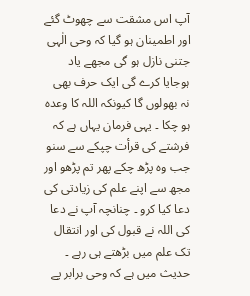آپ اس مشقت سے چھوٹ گئے اور اطمینان ہو گیا کہ وحی الٰہی جتنی نازل ہو گی مجھے یاد ہوجایا کرے گی ایک حرف بھی نہ بھولوں گا کیونکہ اللہ کا وعدہ ہو چکا ۔ یہی فرمان یہاں ہے کہ فرشتے کی قرأت چپکے سے سنو جب وہ پڑھ چکے پھر تم پڑھو اور مجھ سے اپنے علم کی زیادتی کی دعا کیا کرو ۔ چنانچہ آپ نے دعا کی اللہ نے قبول کی اور انتقال تک علم میں بڑھتے ہی رہے ۔ حدیث میں ہے کہ وحی برابر پے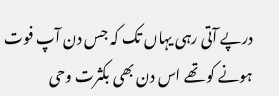درپے آتی رہی یہاں تک کہ جس دن آپ فوت ہونے کو تھے اس دن بھی بکثرت وحی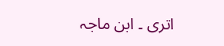اتری ۔ ابن ماجہ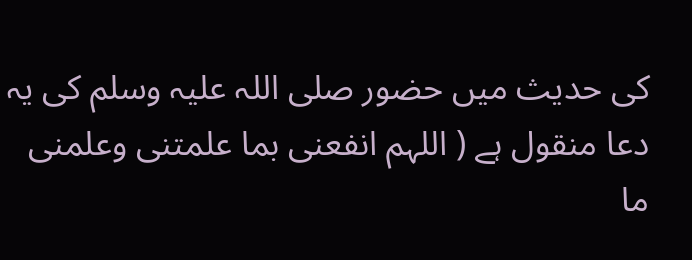کی حدیث میں حضور صلی اللہ علیہ وسلم کی یہ دعا منقول ہے ( اللہم انفعنی بما علمتنی وعلمنی ما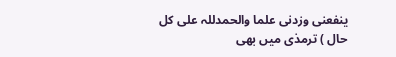ینفعنی وزدنی علما والحمدللہ علی کل حال ) ترمذی میں بھی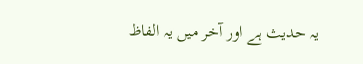یہ حدیث ہے اور آخر میں یہ الفاظ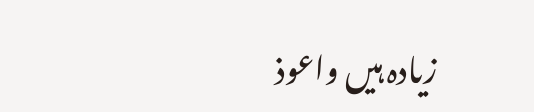زیادہ ہیں واعوذ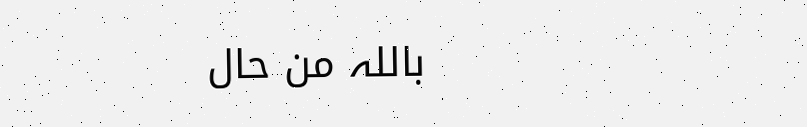باللہ من حال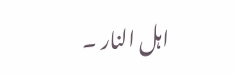اہل النار ۔